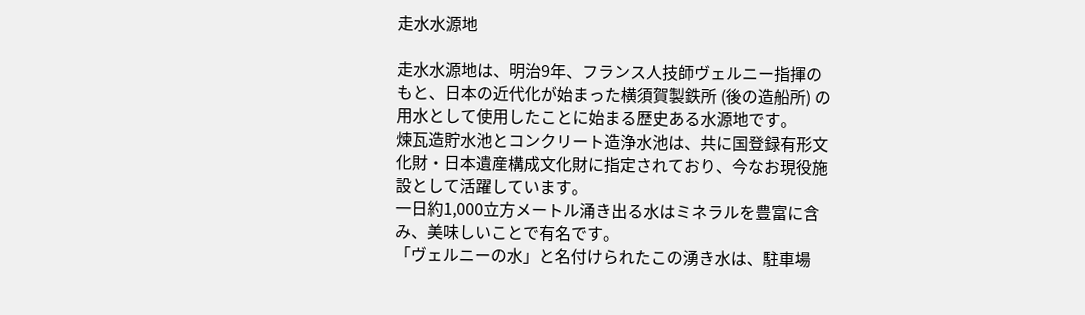走水水源地

走水水源地は、明治9年、フランス人技師ヴェルニー指揮のもと、日本の近代化が始まった横須賀製鉄所 (後の造船所) の用水として使用したことに始まる歴史ある水源地です。
煉瓦造貯水池とコンクリート造浄水池は、共に国登録有形文化財・日本遺産構成文化財に指定されており、今なお現役施設として活躍しています。
一日約1,000立方メートル涌き出る水はミネラルを豊富に含み、美味しいことで有名です。
「ヴェルニーの水」と名付けられたこの湧き水は、駐車場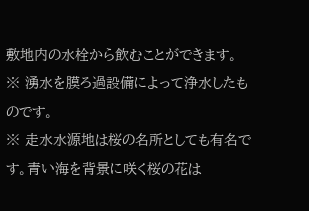敷地内の水栓から飲むことができます。
※ 湧水を膜ろ過設備によって浄水したものです。
※ 走水水源地は桜の名所としても有名です。青い海を背景に咲く桜の花は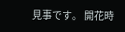見事です。 開花時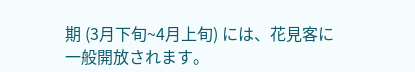期 (3月下旬~4月上旬) には、花見客に一般開放されます。